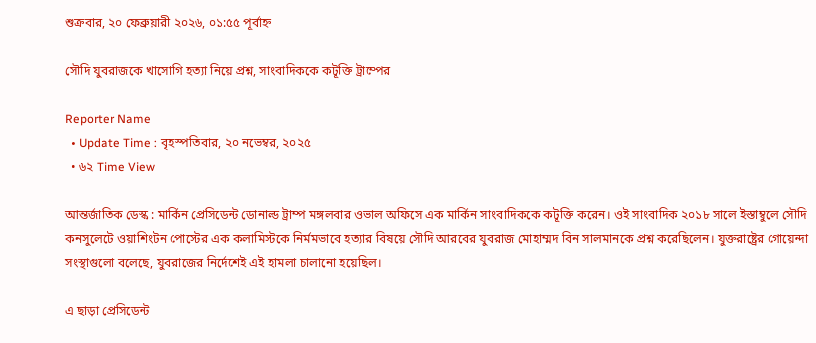শুক্রবার, ২০ ফেব্রুয়ারী ২০২৬, ০১:৫৫ পূর্বাহ্ন

সৌদি যুবরাজকে খাসোগি হত্যা নিয়ে প্রশ্ন, সাংবাদিককে কটূক্তি ট্রাম্পের

Reporter Name
  • Update Time : বৃহস্পতিবার, ২০ নভেম্বর, ২০২৫
  • ৬২ Time View

আন্তর্জাতিক ডেস্ক : মার্কিন প্রেসিডেন্ট ডোনাল্ড ট্রাম্প মঙ্গলবার ওভাল অফিসে এক মার্কিন সাংবাদিককে কটূক্তি করেন। ওই সাংবাদিক ২০১৮ সালে ইস্তাম্বুলে সৌদি কনসুলেটে ওয়াশিংটন পোস্টের এক কলামিস্টকে নির্মমভাবে হত্যার বিষয়ে সৌদি আরবের যুবরাজ মোহাম্মদ বিন সালমানকে প্রশ্ন করেছিলেন। যুক্তরাষ্ট্রের গোয়েন্দা সংস্থাগুলো বলেছে, যুবরাজের নির্দেশেই এই হামলা চালানো হয়েছিল।

এ ছাড়া প্রেসিডেন্ট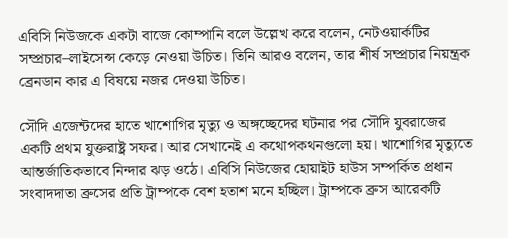এবিসি নিউজকে একটা বাজে কোম্পানি বলে উল্লেখ করে বলেন, নেটওয়ার্কটির সম্প্রচার–লাইসেন্স কেড়ে নেওয়া উচিত। তিনি আরও বলেন, তার শীর্ষ সম্প্রচার নিয়ন্ত্রক ব্রেনডান কার এ বিষয়ে নজর দেওয়া উচিত।

সৌদি এজেন্টদের হাতে খাশোগির মৃত্যু ও অঙ্গচ্ছেদের ঘটনার পর সৌদি যুবরাজের একটি প্রথম যুক্তরাষ্ট্র সফর। আর সেখানেই এ কথোপকথনগুলো হয়। খাশোগির মৃত্যুতে আন্তর্জাতিকভাবে নিন্দার ঝড় ওঠে। এবিসি নিউজের হোয়াইট হাউস সম্পর্কিত প্রধান সংবাদদাতা ব্রুসের প্রতি ট্রাম্পকে বেশ হতাশ মনে হচ্ছিল। ট্রাম্পকে ব্রুস আরেকটি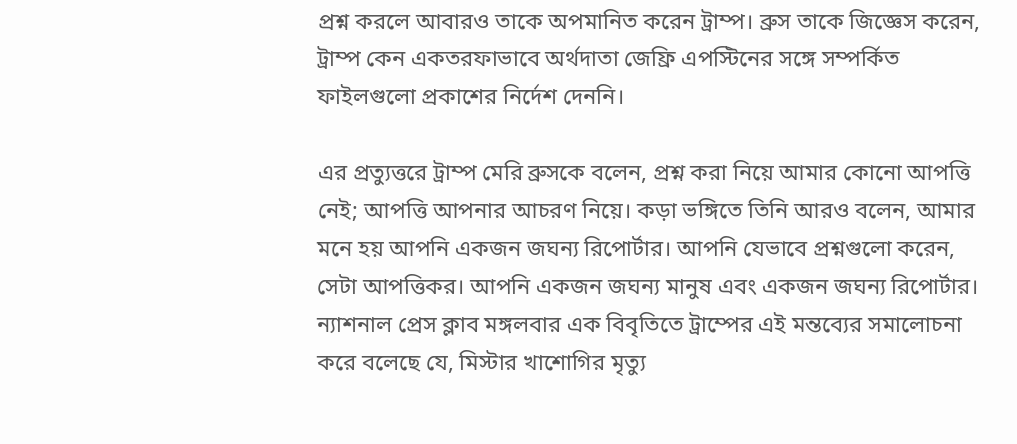প্রশ্ন করলে আবারও তাকে অপমানিত করেন ট্রাম্প। ব্রুস তাকে জিজ্ঞেস করেন, ট্রাম্প কেন একতরফাভাবে অর্থদাতা জেফ্রি এপস্টিনের সঙ্গে সম্পর্কিত ফাইলগুলো প্রকাশের নির্দেশ দেননি।

এর প্রত্যুত্তরে ট্রাম্প মেরি ব্রুসকে বলেন, প্রশ্ন করা নিয়ে আমার কোনো আপত্তি নেই; আপত্তি আপনার আচরণ নিয়ে। কড়া ভঙ্গিতে তিনি আরও বলেন, আমার মনে হয় আপনি একজন জঘন্য রিপোর্টার। আপনি যেভাবে প্রশ্নগুলো করেন, সেটা আপত্তিকর। আপনি একজন জঘন্য মানুষ এবং একজন জঘন্য রিপোর্টার। ন্যাশনাল প্রেস ক্লাব মঙ্গলবার এক বিবৃতিতে ট্রাম্পের এই মন্তব্যের সমালোচনা করে বলেছে যে, মিস্টার খাশোগির মৃত্যু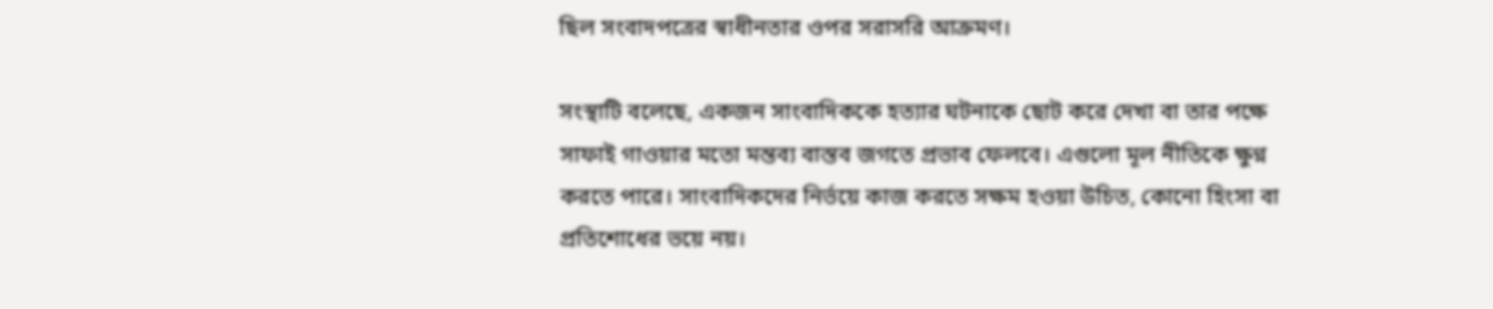ছিল সংবাদপত্রের স্বাধীনতার ওপর সরাসরি আক্রমণ।

সংস্থাটি বলেছে, একজন সাংবাদিককে হত্যার ঘটনাকে ছোট করে দেখা বা তার পক্ষে সাফাই গাওয়ার মতো মন্তব্য বাস্তব জগতে প্রভাব ফেলবে। এগুলো মূল নীতিকে ক্ষুণ্ন করতে পারে। সাংবাদিকদের নির্ভয়ে কাজ করতে সক্ষম হওয়া উচিত, কোনো হিংসা বা প্রতিশোধের ভয়ে নয়।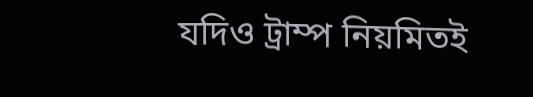যদিও ট্রাম্প নিয়মিতই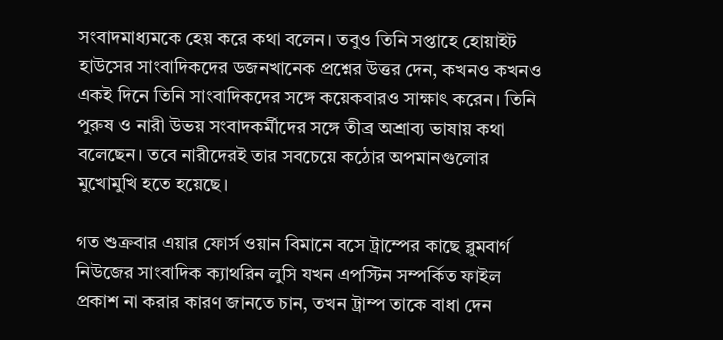সংবাদমাধ্যমকে হেয় করে কথা বলেন। তবুও তিনি সপ্তাহে হোয়াইট হাউসের সাংবাদিকদের ডজনখানেক প্রশ্নের উত্তর দেন, কখনও কখনও একই দিনে তিনি সাংবাদিকদের সঙ্গে কয়েকবারও সাক্ষাৎ করেন। তিনি পুরুষ ও নারী উভয় সংবাদকর্মীদের সঙ্গে তীব্র অশ্রাব্য ভাষায় কথা বলেছেন। তবে নারীদেরই তার সবচেয়ে কঠোর অপমানগুলোর মুখোমুখি হতে হয়েছে।

গত শুক্রবার এয়ার ফোর্স ওয়ান বিমানে বসে ট্রাম্পের কাছে ব্লুমবার্গ নিউজের সাংবাদিক ক্যাথরিন লুসি যখন এপস্টিন সম্পর্কিত ফাইল প্রকাশ না করার কারণ জানতে চান, তখন ট্রাম্প তাকে বাধা দেন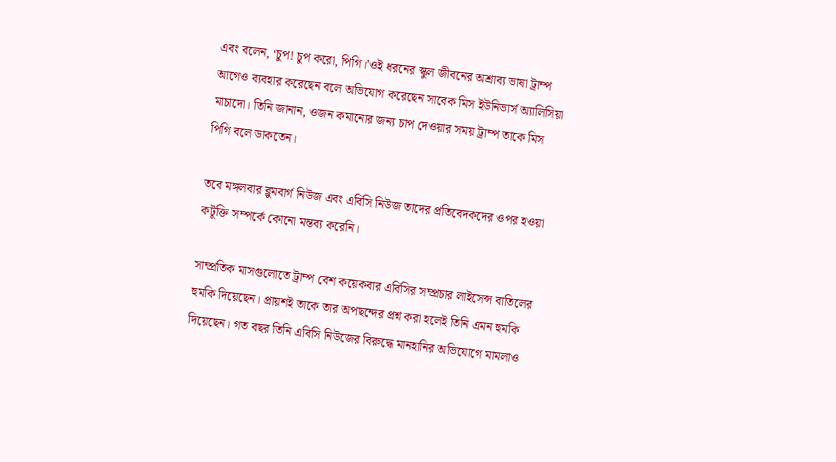এবং বলেন, ‘চুপ! চুপ করো, পিগি।’ওই ধরনের স্কুল জীবনের অশ্রাব্য ভাষা ট্রাম্প আগেও ব্যবহার করেছেন বলে অভিযোগ করেছেন সাবেক মিস ইউনিভার্স অ্যালিসিয়া মাচাদো। তিনি জানান, ওজন কমানোর জন্য চাপ দেওয়ার সময় ট্রাম্প তাকে মিস পিগি বলে ডাকতেন।

তবে মঙ্গলবার ব্লুমবার্গ নিউজ এবং এবিসি নিউজ তাদের প্রতিবেদকদের ওপর হওয়া কটূক্তি সম্পর্কে কোনো মন্তব্য করেনি।

সাম্প্রতিক মাসগুলোতে ট্রাম্প বেশ কয়েকবার এবিসির সম্প্রচার লাইসেন্স বাতিলের হুমকি দিয়েছেন। প্রায়শই তাকে তার অপছন্দের প্রশ্ন করা হলেই তিনি এমন হুমকি দিয়েছেন। গত বছর তিনি এবিসি নিউজের বিরুদ্ধে মানহানির অভিযোগে মামলাও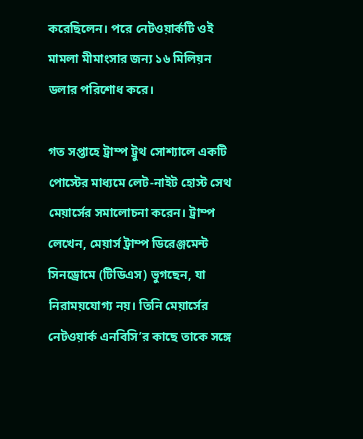করেছিলেন। পরে নেটওয়ার্কটি ওই মামলা মীমাংসার জন্য ১৬ মিলিয়ন ডলার পরিশোধ করে।

গত সপ্তাহে ট্রাম্প ট্রুথ সোশ্যালে একটি পোস্টের মাধ্যমে লেট-নাইট হোস্ট সেথ মেয়ার্সের সমালোচনা করেন। ট্রাম্প লেখেন, মেয়ার্স ট্রাম্প ডিরেঞ্জমেন্ট সিনড্রোমে (টিডিএস) ভুগছেন, যা নিরাময়যোগ্য নয়। তিনি মেয়ার্সের নেটওয়ার্ক এনবিসি’র কাছে তাকে সঙ্গে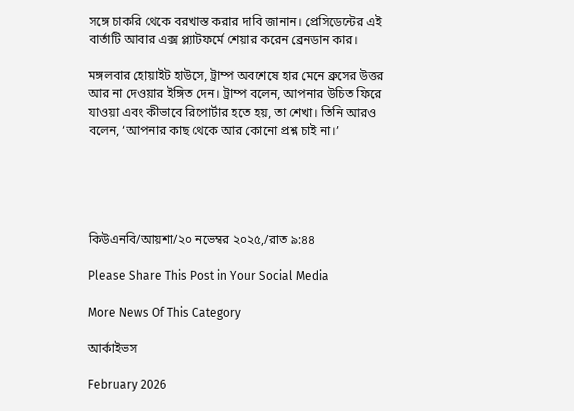সঙ্গে চাকরি থেকে বরখাস্ত করার দাবি জানান। প্রেসিডেন্টের এই বার্তাটি আবার এক্স প্ল্যাটফর্মে শেয়ার করেন ব্রেনডান কার।

মঙ্গলবার হোয়াইট হাউসে, ট্রাম্প অবশেষে হার মেনে ব্রুসের উত্তর আর না দেওয়ার ইঙ্গিত দেন। ট্রাম্প বলেন, আপনার উচিত ফিরে যাওয়া এবং কীভাবে রিপোর্টার হতে হয়, তা শেখা। তিনি আরও বলেন, ‘আপনার কাছ থেকে আর কোনো প্রশ্ন চাই না।’





কিউএনবি/আয়শা/২০ নভেম্বর ২০২৫,/রাত ৯:৪৪

Please Share This Post in Your Social Media

More News Of This Category

আর্কাইভস

February 2026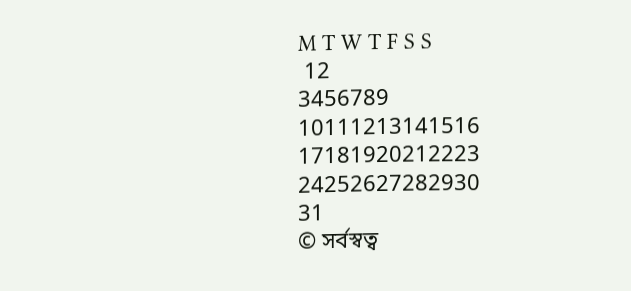M T W T F S S
 12
3456789
10111213141516
17181920212223
24252627282930
31
© সর্বস্বত্ব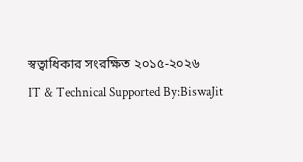স্বত্বাধিকার সংরক্ষিত ২০১৫-২০২৬
IT & Technical Supported By:BiswaJit